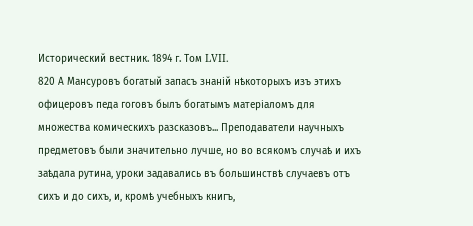Исторический вестник. 1894 г. Том LVII.
820 А Мансуровъ богатый запасъ знаній нѣкоторыхъ изъ этихъ офицеровъ педа гоговъ былъ богатымъ матеріаломъ для множества комическихъ разсказовъ... Преподаватели научныхъ предметовъ были значительно лучше, но во всякомъ случаѣ и ихъ заѣдала рутина, уроки задавались въ большинствѣ случаевъ отъ сихъ и до сихъ, и, кромѣ учебныхъ книгъ,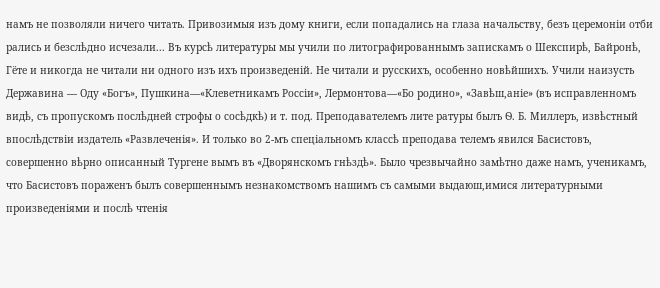намъ не позволяли ничего читать. Привозимыя изъ дому книги, если попадались на глаза начальству, безъ церемоніи отби рались и безслѣдно исчезали... Въ курсѣ литературы мы учили по литографированнымъ запискамъ о Шекспирѣ, Байронѣ, Гёте и никогда не читали ни одного изъ ихъ произведеній. Не читали и русскихъ, особенно новѣйшихъ. Учили наизусть Державина — Оду «Богъ», Пушкина—«Клеветникамъ Россіи», Лермонтова—«Бо родино», «Завѣш,аніе» (въ исправленномъ видѣ, съ пропускомъ послѣдней строфы о сосѣдкѣ) и т. под. Преподавателемъ лите ратуры былъ Ѳ. Б. Миллеръ, извѣстный впослѣдствіи издатель «Развлеченія». И только во 2-мъ спеціальномъ классѣ преподава телемъ явился Басистовъ, совершенно вѣрно описанный Тургене вымъ въ «Дворянскомъ гнѣздѣ». Было чрезвычайно замѣтно даже намъ, ученикамъ, что Басистовъ пораженъ былъ совершеннымъ незнакомствомъ нашимъ съ самыми выдаюш,имися литературными произведеніями и послѣ чтенія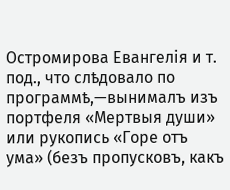Остромирова Евангелія и т. под., что слѣдовало по программѣ,—вынималъ изъ портфеля «Мертвыя души» или рукопись «Горе отъ ума» (безъ пропусковъ, какъ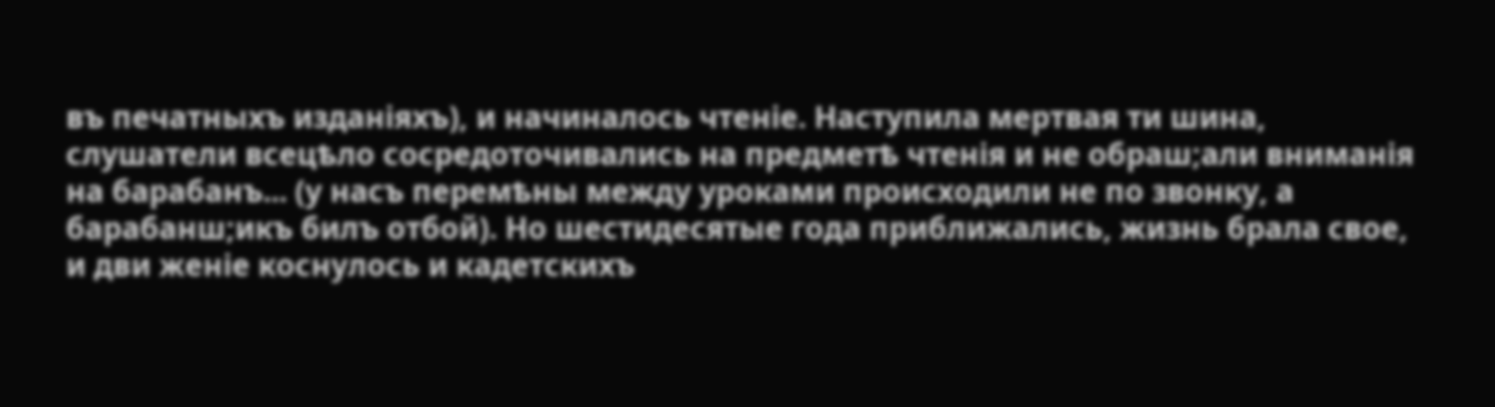въ печатныхъ изданіяхъ), и начиналось чтеніе. Наступила мертвая ти шина, слушатели всецѣло сосредоточивались на предметѣ чтенія и не обраш;али вниманія на барабанъ... (у насъ перемѣны между уроками происходили не по звонку, а барабанш;икъ билъ отбой). Но шестидесятые года приближались, жизнь брала свое, и дви женіе коснулось и кадетскихъ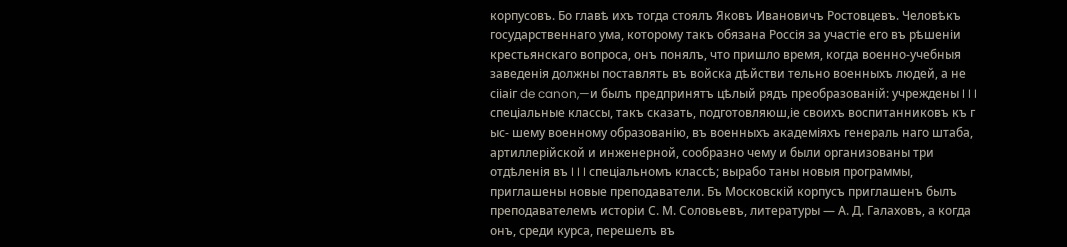корпусовъ. Бо главѣ ихъ тогда стоялъ Яковъ Ивановичъ Ростовцевъ. Человѣкъ государственнаго ума, которому такъ обязана Россія за участіе его въ рѣшеніи крестьянскаго вопроса, онъ понялъ, что пришло время, когда военно-учебныя заведенія должны поставлять въ войска дѣйстви тельно военныхъ людей, а не сііаіг de canon,—и былъ предпринятъ цѣлый рядъ преобразованій: учреждены I I I спеціальные классы, такъ сказать, подготовляюш,іе своихъ воспитанниковъ къ г ыс- шему военному образованію, въ военныхъ академіяхъ генераль наго штаба, артиллерійской и инженерной, сообразно чему и были организованы три отдѣленія въ I I I спеціальномъ классѣ; вырабо таны новыя программы, приглашены новые преподаватели. Бъ Московскій корпусъ приглашенъ былъ преподавателемъ исторіи С. М. Соловьевъ, литературы — А. Д. Галаховъ, а когда онъ, среди курса, перешелъ въ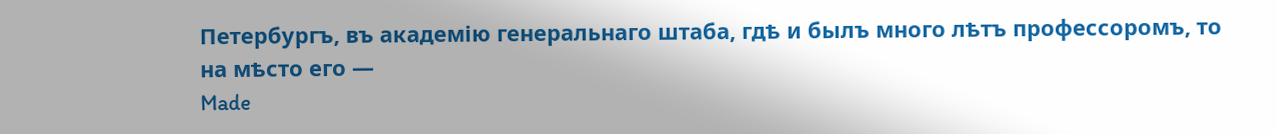Петербургъ, въ академію генеральнаго штаба, гдѣ и былъ много лѣтъ профессоромъ, то на мѣсто его —
Made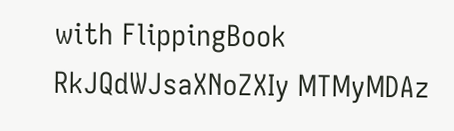with FlippingBook
RkJQdWJsaXNoZXIy MTMyMDAz